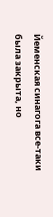Йеменская синагога все-таки была закрыта, но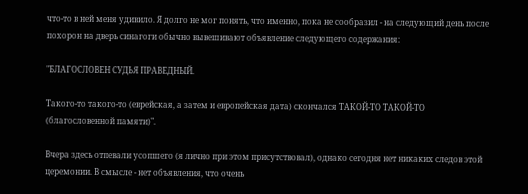что-то в ней меня удивило. Я долго не мог понять, что именно, пока не сообразил - на следующий день после похорон на дверь синагоги обычно вывешивают объявление следующего содержания:

"БЛАГОСЛОВЕН СУДЬЯ ПРАВЕДНЫЙ.

Такого-то такого-то (еврейская, а затем и европейская дата) скончался ТАКОЙ-ТО ТАКОЙ-ТО (благословенной памяти)".

Вчера здесь отпевали усопшего (я лично при этом присутствовал), однако сегодня нет никаких следов этой церемонии. В смысле - нет объявления, что очень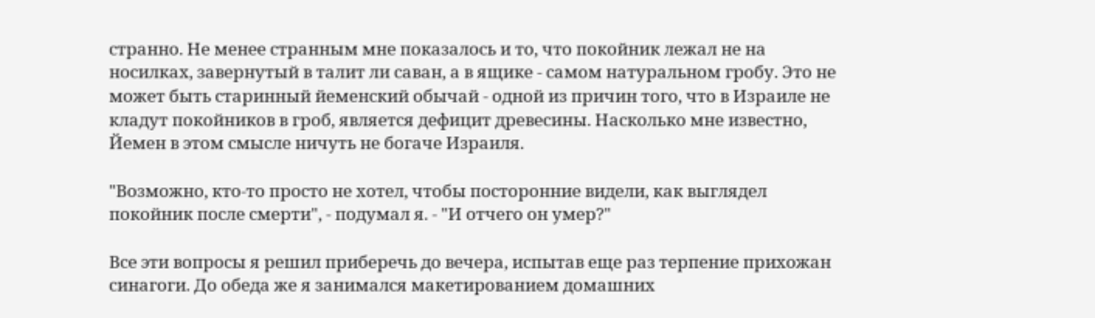странно. Не менее странным мне показалось и то, что покойник лежал не на носилках, завернутый в талит ли саван, а в ящике - самом натуральном гробу. Это не может быть старинный йеменский обычай - одной из причин того, что в Израиле не кладут покойников в гроб, является дефицит древесины. Насколько мне известно, Йемен в этом смысле ничуть не богаче Израиля.

"Возможно, кто-то просто не хотел, чтобы посторонние видели, как выглядел покойник после смерти", - подумал я. - "И отчего он умер?"

Все эти вопросы я решил приберечь до вечера, испытав еще раз терпение прихожан синагоги. До обеда же я занимался макетированием домашних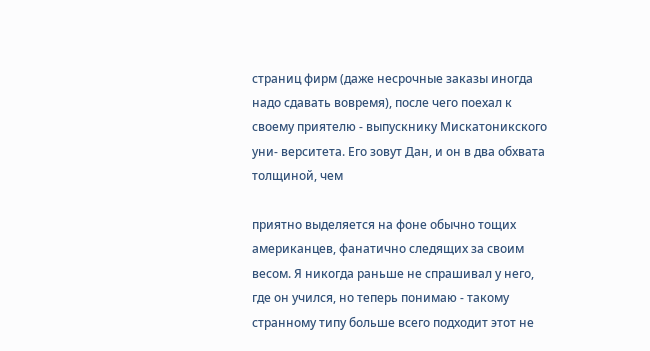страниц фирм (даже несрочные заказы иногда надо сдавать вовремя), после чего поехал к своему приятелю - выпускнику Мискатоникского уни- верситета. Его зовут Дан, и он в два обхвата толщиной, чем

приятно выделяется на фоне обычно тощих американцев, фанатично следящих за своим весом. Я никогда раньше не спрашивал у него, где он учился, но теперь понимаю - такому странному типу больше всего подходит этот не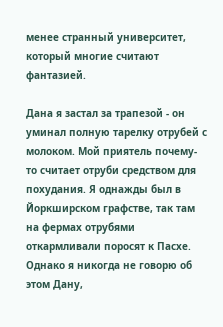менее странный университет, который многие считают фантазией.

Дана я застал за трапезой - он уминал полную тарелку отрубей с молоком. Мой приятель почему-то считает отруби средством для похудания. Я однажды был в Йоркширском графстве, так там на фермах отрубями откармливали поросят к Пасхе. Однако я никогда не говорю об этом Дану,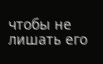чтобы не лишать его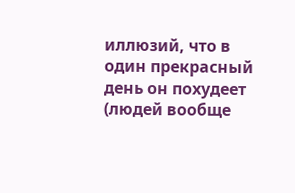иллюзий, что в один прекрасный день он похудеет (людей вообще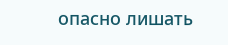опасно лишать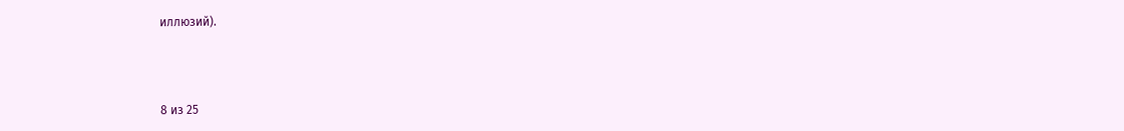иллюзий).



8 из 25